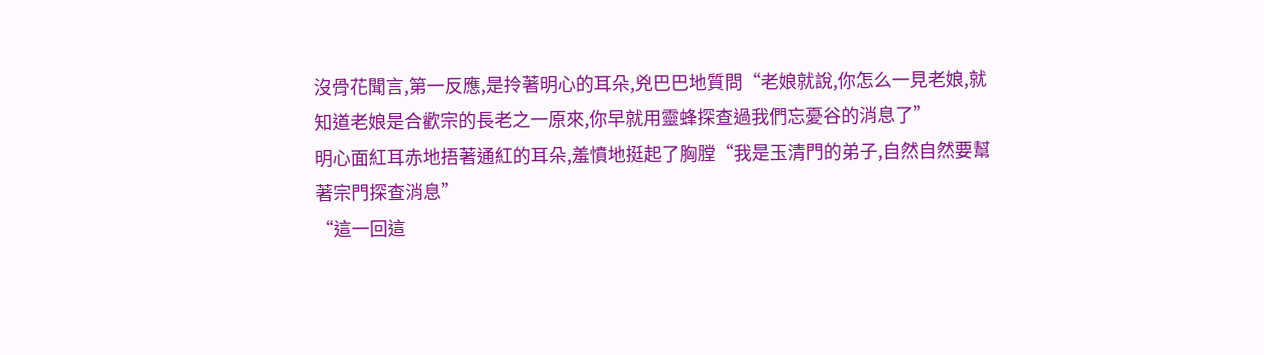沒骨花聞言,第一反應,是拎著明心的耳朵,兇巴巴地質問“老娘就說,你怎么一見老娘,就知道老娘是合歡宗的長老之一原來,你早就用靈蜂探查過我們忘憂谷的消息了”
明心面紅耳赤地捂著通紅的耳朵,羞憤地挺起了胸膛“我是玉清門的弟子,自然自然要幫著宗門探查消息”
“這一回這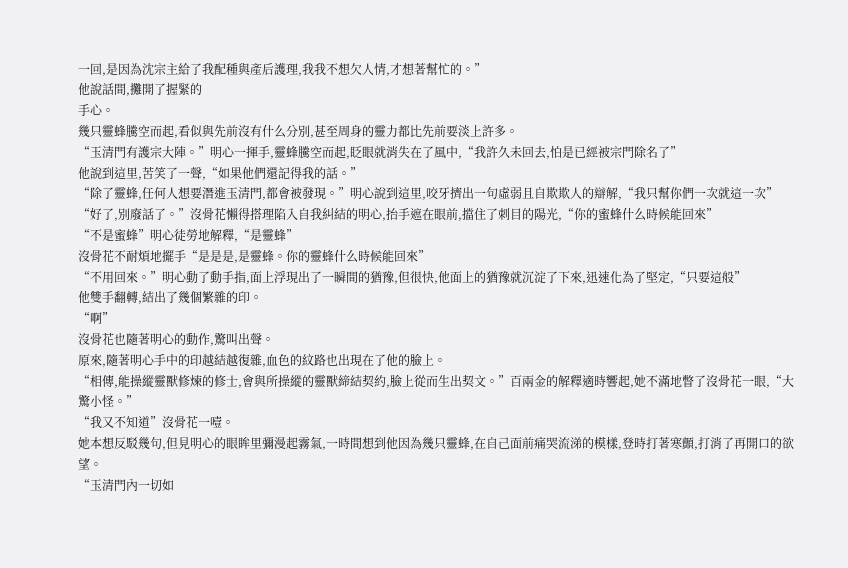一回,是因為沈宗主給了我配種與產后護理,我我不想欠人情,才想著幫忙的。”
他說話間,攤開了握緊的
手心。
幾只靈蜂騰空而起,看似與先前沒有什么分別,甚至周身的靈力都比先前要淡上許多。
“玉清門有護宗大陣。”明心一揮手,靈蜂騰空而起,眨眼就消失在了風中,“我許久未回去,怕是已經被宗門除名了”
他說到這里,苦笑了一聲,“如果他們還記得我的話。”
“除了靈蜂,任何人想要潛進玉清門,都會被發現。”明心說到這里,咬牙擠出一句虛弱且自欺欺人的辯解,“我只幫你們一次就這一次”
“好了,別廢話了。”沒骨花懶得搭理陷入自我糾結的明心,抬手遮在眼前,擋住了刺目的陽光,“你的蜜蜂什么時候能回來”
“不是蜜蜂”明心徒勞地解釋,“是靈蜂”
沒骨花不耐煩地擺手“是是是,是靈蜂。你的靈蜂什么時候能回來”
“不用回來。”明心動了動手指,面上浮現出了一瞬間的猶豫,但很快,他面上的猶豫就沉淀了下來,迅速化為了堅定,“只要這般”
他雙手翻轉,結出了幾個繁雜的印。
“啊”
沒骨花也隨著明心的動作,驚叫出聲。
原來,隨著明心手中的印越結越復雜,血色的紋路也出現在了他的臉上。
“相傳,能操縱靈獸修煉的修士,會與所操縱的靈獸締結契約,臉上從而生出契文。”百兩金的解釋適時響起,她不滿地瞥了沒骨花一眼,“大驚小怪。”
“我又不知道”沒骨花一噎。
她本想反駁幾句,但見明心的眼眸里彌漫起霧氣,一時間想到他因為幾只靈蜂,在自己面前痛哭流涕的模樣,登時打著寒顫,打消了再開口的欲望。
“玉清門內一切如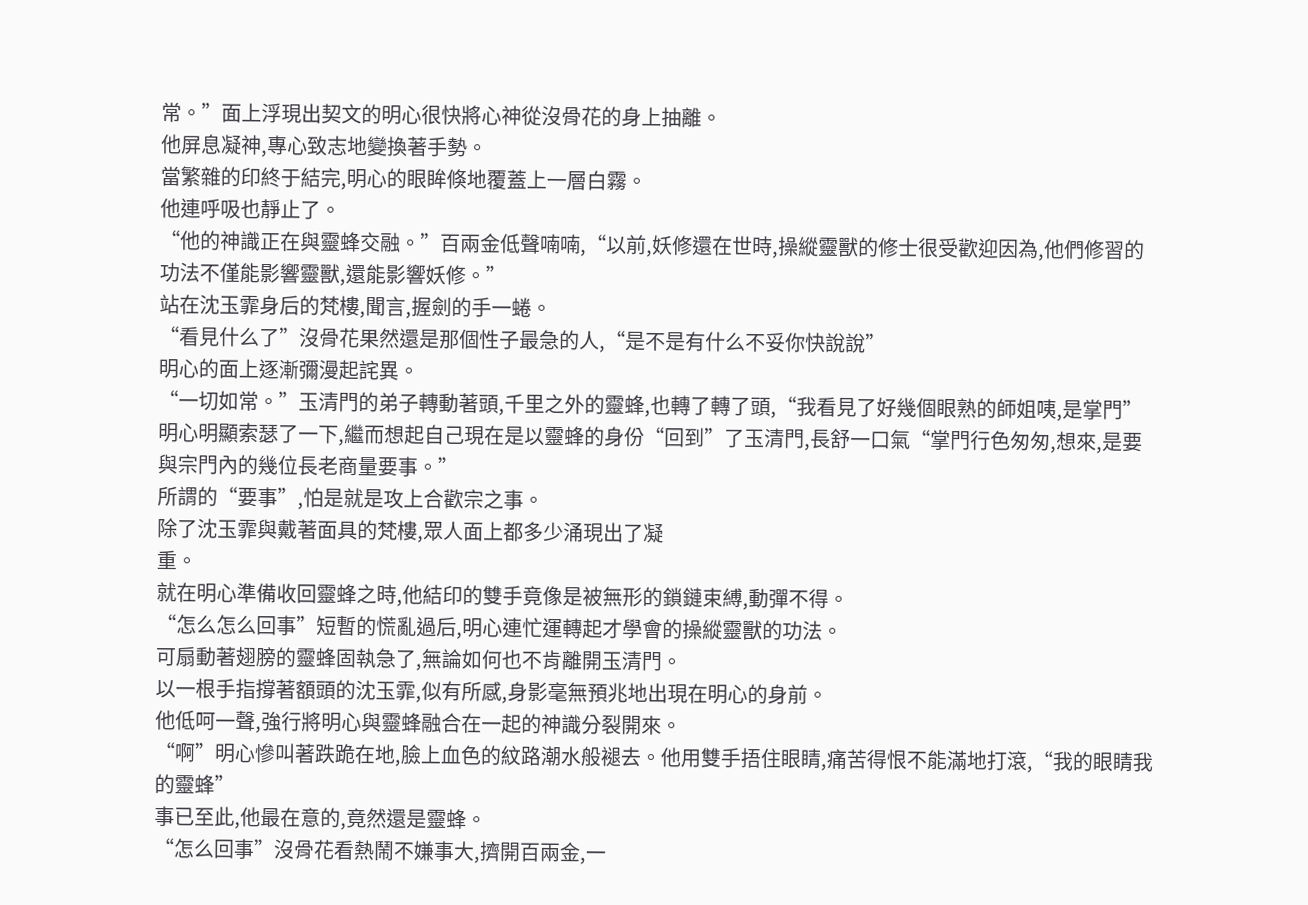常。”面上浮現出契文的明心很快將心神從沒骨花的身上抽離。
他屏息凝神,專心致志地變換著手勢。
當繁雜的印終于結完,明心的眼眸倏地覆蓋上一層白霧。
他連呼吸也靜止了。
“他的神識正在與靈蜂交融。”百兩金低聲喃喃,“以前,妖修還在世時,操縱靈獸的修士很受歡迎因為,他們修習的功法不僅能影響靈獸,還能影響妖修。”
站在沈玉霏身后的梵樓,聞言,握劍的手一蜷。
“看見什么了”沒骨花果然還是那個性子最急的人,“是不是有什么不妥你快說說”
明心的面上逐漸彌漫起詫異。
“一切如常。”玉清門的弟子轉動著頭,千里之外的靈蜂,也轉了轉了頭,“我看見了好幾個眼熟的師姐咦,是掌門”
明心明顯索瑟了一下,繼而想起自己現在是以靈蜂的身份“回到”了玉清門,長舒一口氣“掌門行色匆匆,想來,是要與宗門內的幾位長老商量要事。”
所謂的“要事”,怕是就是攻上合歡宗之事。
除了沈玉霏與戴著面具的梵樓,眾人面上都多少涌現出了凝
重。
就在明心準備收回靈蜂之時,他結印的雙手竟像是被無形的鎖鏈束縛,動彈不得。
“怎么怎么回事”短暫的慌亂過后,明心連忙運轉起才學會的操縱靈獸的功法。
可扇動著翅膀的靈蜂固執急了,無論如何也不肯離開玉清門。
以一根手指撐著額頭的沈玉霏,似有所感,身影毫無預兆地出現在明心的身前。
他低呵一聲,強行將明心與靈蜂融合在一起的神識分裂開來。
“啊”明心慘叫著跌跪在地,臉上血色的紋路潮水般褪去。他用雙手捂住眼睛,痛苦得恨不能滿地打滾,“我的眼睛我的靈蜂”
事已至此,他最在意的,竟然還是靈蜂。
“怎么回事”沒骨花看熱鬧不嫌事大,擠開百兩金,一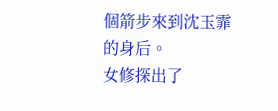個箭步來到沈玉霏的身后。
女修探出了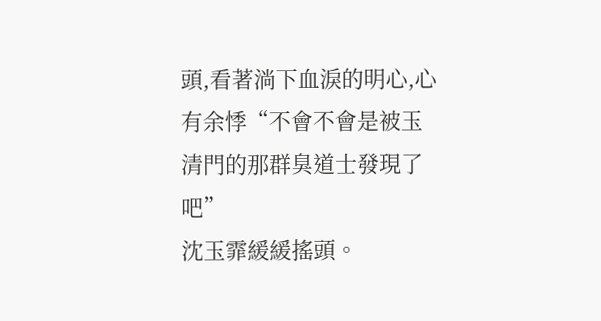頭,看著淌下血淚的明心,心有余悸“不會不會是被玉清門的那群臭道士發現了吧”
沈玉霏緩緩搖頭。